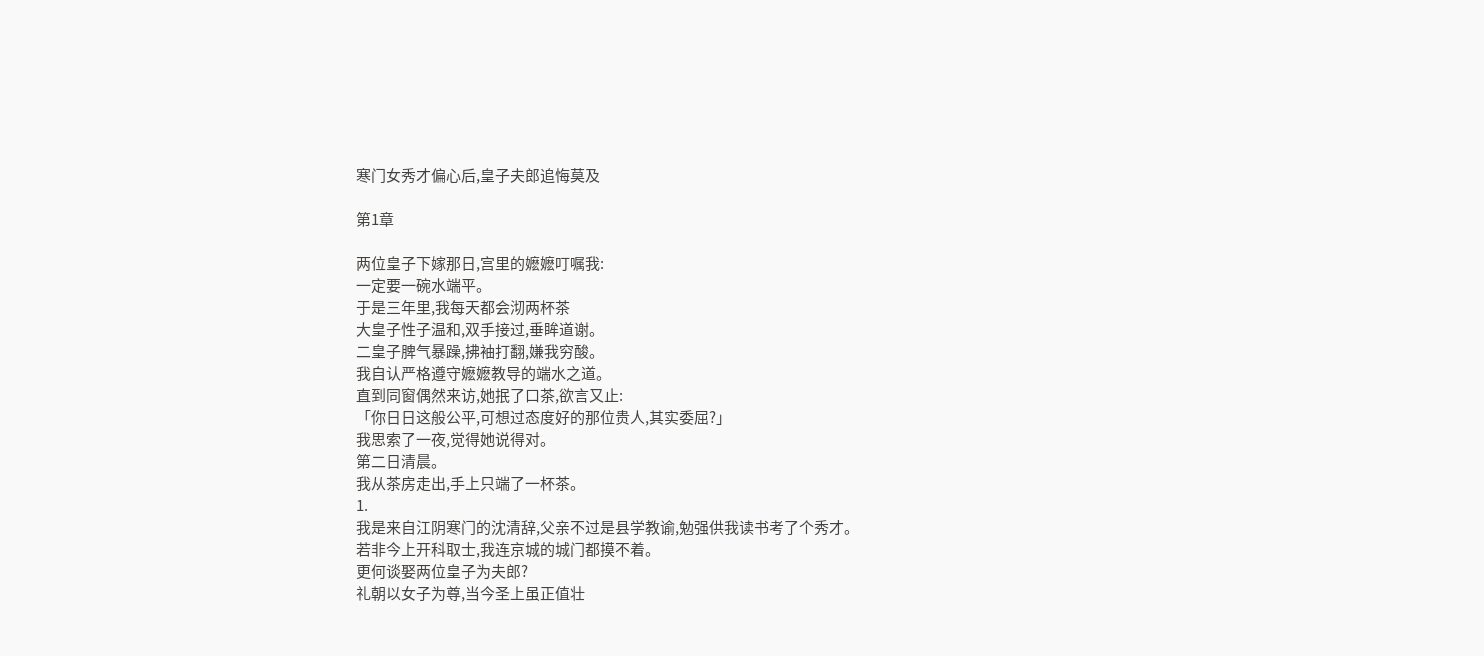寒门女秀才偏心后,皇子夫郎追悔莫及

第1章

两位皇子下嫁那日,宫里的嬷嬷叮嘱我:
一定要一碗水端平。
于是三年里,我每天都会沏两杯茶
大皇子性子温和,双手接过,垂眸道谢。
二皇子脾气暴躁,拂袖打翻,嫌我穷酸。
我自认严格遵守嬷嬷教导的端水之道。
直到同窗偶然来访,她抿了口茶,欲言又止:
「你日日这般公平,可想过态度好的那位贵人,其实委屈?」
我思索了一夜,觉得她说得对。
第二日清晨。
我从茶房走出,手上只端了一杯茶。
1.
我是来自江阴寒门的沈清辞,父亲不过是县学教谕,勉强供我读书考了个秀才。
若非今上开科取士,我连京城的城门都摸不着。
更何谈娶两位皇子为夫郎?
礼朝以女子为尊,当今圣上虽正值壮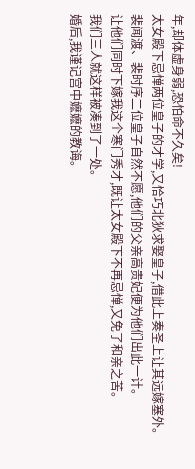年,却体虚身弱,恐怕命不久矣!
太女殿下忌惮两位皇子的才学,又恰巧北狄求娶皇子,借此上奏圣上让其远嫁塞外。
裴闻渡、裴时序二位皇子自然不愿,他们的父亲高贵妃便为他们出此一计。
让他们同时下嫁我这个寒门秀才,既让太女殿下不再忌惮,又免了和亲之苦。
我们三人就这样被凑到了一处。
婚后,我谨记宫中嬷嬷的教诲。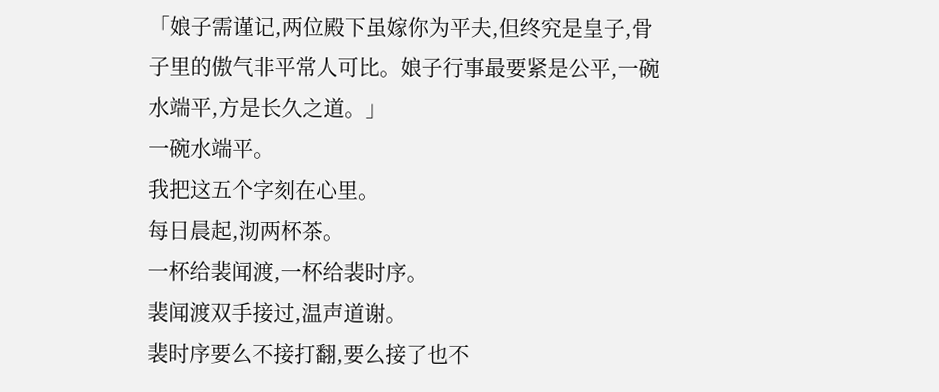「娘子需谨记,两位殿下虽嫁你为平夫,但终究是皇子,骨子里的傲气非平常人可比。娘子行事最要紧是公平,一碗水端平,方是长久之道。」
一碗水端平。
我把这五个字刻在心里。
每日晨起,沏两杯茶。
一杯给裴闻渡,一杯给裴时序。
裴闻渡双手接过,温声道谢。
裴时序要么不接打翻,要么接了也不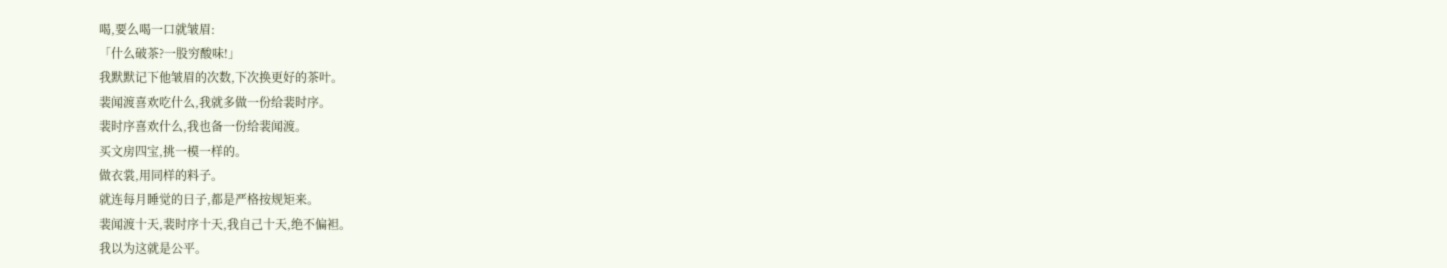喝,要么喝一口就皱眉:
「什么破茶?一股穷酸味!」
我默默记下他皱眉的次数,下次换更好的茶叶。
裴闻渡喜欢吃什么,我就多做一份给裴时序。
裴时序喜欢什么,我也备一份给裴闻渡。
买文房四宝,挑一模一样的。
做衣裳,用同样的料子。
就连每月睡觉的日子,都是严格按规矩来。
裴闻渡十天,裴时序十天,我自己十天,绝不偏袒。
我以为这就是公平。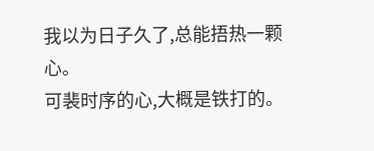我以为日子久了,总能捂热一颗心。
可裴时序的心,大概是铁打的。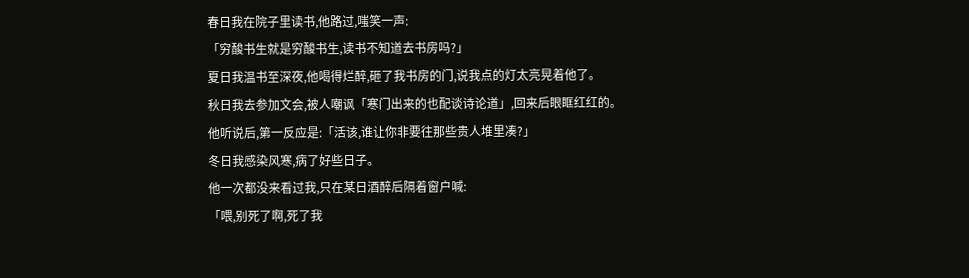春日我在院子里读书,他路过,嗤笑一声:
「穷酸书生就是穷酸书生,读书不知道去书房吗?」
夏日我温书至深夜,他喝得烂醉,砸了我书房的门,说我点的灯太亮晃着他了。
秋日我去参加文会,被人嘲讽「寒门出来的也配谈诗论道」,回来后眼眶红红的。
他听说后,第一反应是:「活该,谁让你非要往那些贵人堆里凑?」
冬日我感染风寒,病了好些日子。
他一次都没来看过我,只在某日酒醉后隔着窗户喊:
「喂,别死了啊,死了我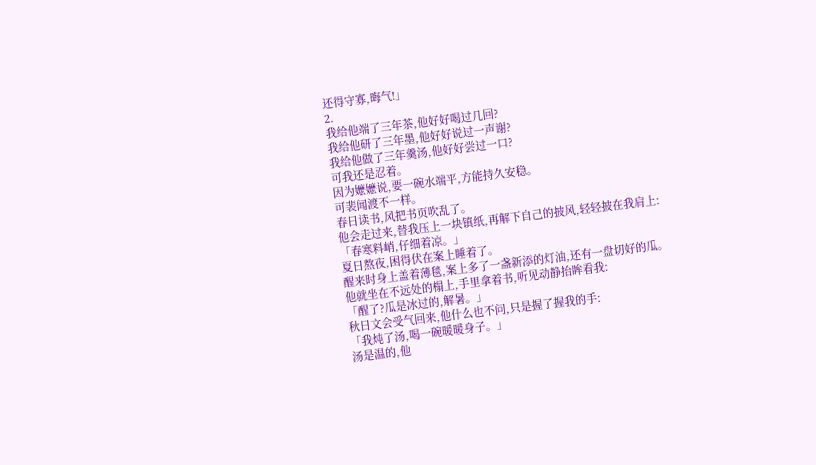还得守寡,晦气!」
2.
我给他端了三年茶,他好好喝过几回?
我给他研了三年墨,他好好说过一声谢?
我给他做了三年羹汤,他好好尝过一口?
可我还是忍着。
因为嬷嬷说,要一碗水端平,方能持久安稳。
可裴闻渡不一样。
春日读书,风把书页吹乱了。
他会走过来,替我压上一块镇纸,再解下自己的披风,轻轻披在我肩上:
「春寒料峭,仔细着凉。」
夏日熬夜,困得伏在案上睡着了。
醒来时身上盖着薄毯,案上多了一盏新添的灯油,还有一盘切好的瓜。
他就坐在不远处的榻上,手里拿着书,听见动静抬眸看我:
「醒了?瓜是冰过的,解暑。」
秋日文会受气回来,他什么也不问,只是握了握我的手:
「我炖了汤,喝一碗暖暖身子。」
汤是温的,他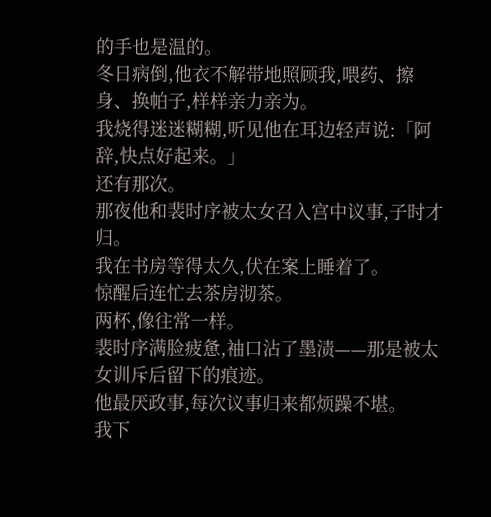的手也是温的。
冬日病倒,他衣不解带地照顾我,喂药、擦身、换帕子,样样亲力亲为。
我烧得迷迷糊糊,听见他在耳边轻声说:「阿辞,快点好起来。」
还有那次。
那夜他和裴时序被太女召入宫中议事,子时才归。
我在书房等得太久,伏在案上睡着了。
惊醒后连忙去茶房沏茶。
两杯,像往常一样。
裴时序满脸疲惫,袖口沾了墨渍——那是被太女训斥后留下的痕迹。
他最厌政事,每次议事归来都烦躁不堪。
我下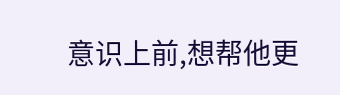意识上前,想帮他更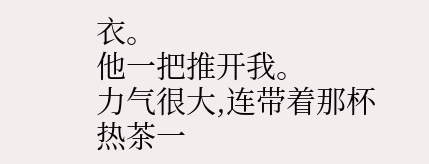衣。
他一把推开我。
力气很大,连带着那杯热茶一